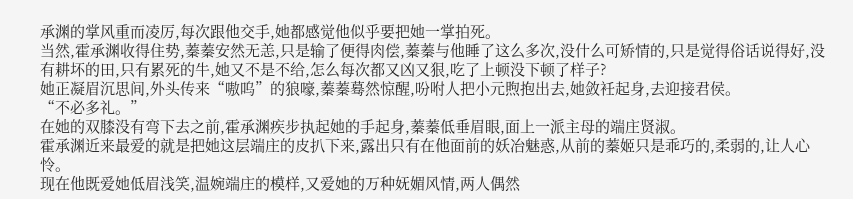承渊的掌风重而凌厉,每次跟他交手,她都感觉他似乎要把她一掌拍死。
当然,霍承渊收得住势,蓁蓁安然无恙,只是输了便得肉偿,蓁蓁与他睡了这么多次,没什么可矫情的,只是觉得俗话说得好,没有耕坏的田,只有累死的牛,她又不是不给,怎么每次都又凶又狠,吃了上顿没下顿了样子?
她正凝眉沉思间,外头传来“嗷呜”的狼嚎,蓁蓁蓦然惊醒,吩咐人把小元煦抱出去,她敛衽起身,去迎接君侯。
“不必多礼。”
在她的双膝没有弯下去之前,霍承渊疾步执起她的手起身,蓁蓁低垂眉眼,面上一派主母的端庄贤淑。
霍承渊近来最爱的就是把她这层端庄的皮扒下来,露出只有在他面前的妖冶魅惑,从前的蓁姬只是乖巧的,柔弱的,让人心怜。
现在他既爱她低眉浅笑,温婉端庄的模样,又爱她的万种妩媚风情,两人偶然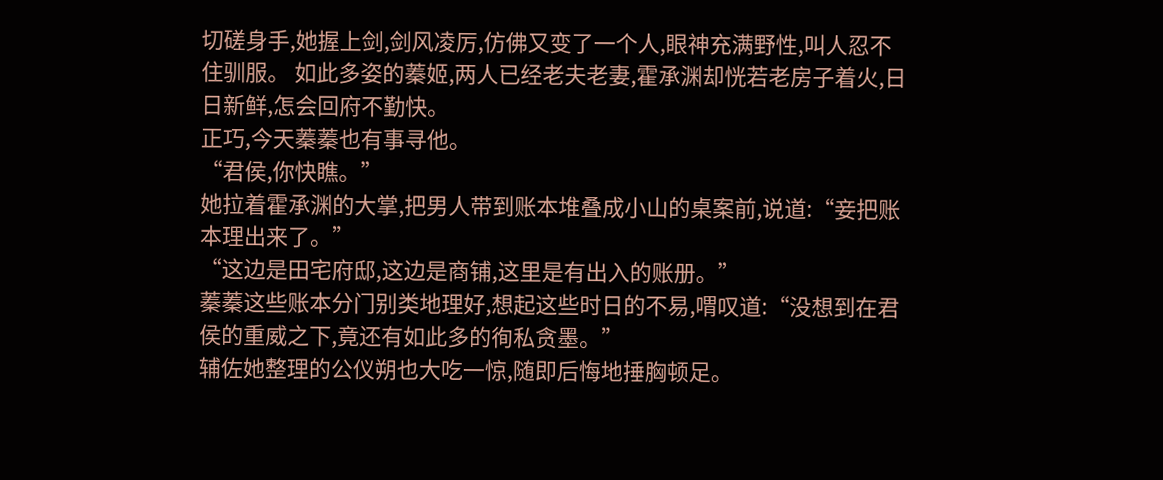切磋身手,她握上剑,剑风凌厉,仿佛又变了一个人,眼神充满野性,叫人忍不住驯服。 如此多姿的蓁姬,两人已经老夫老妻,霍承渊却恍若老房子着火,日日新鲜,怎会回府不勤快。
正巧,今天蓁蓁也有事寻他。
“君侯,你快瞧。”
她拉着霍承渊的大掌,把男人带到账本堆叠成小山的桌案前,说道:“妾把账本理出来了。”
“这边是田宅府邸,这边是商铺,这里是有出入的账册。”
蓁蓁这些账本分门别类地理好,想起这些时日的不易,喟叹道:“没想到在君侯的重威之下,竟还有如此多的徇私贪墨。”
辅佐她整理的公仪朔也大吃一惊,随即后悔地捶胸顿足。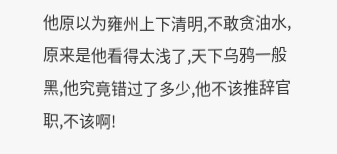他原以为雍州上下清明,不敢贪油水,原来是他看得太浅了,天下乌鸦一般黑,他究竟错过了多少,他不该推辞官职,不该啊!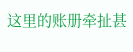这里的账册牵扯甚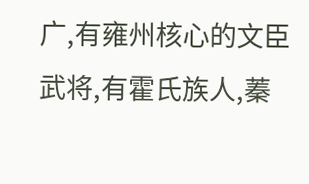广,有雍州核心的文臣武将,有霍氏族人,蓁